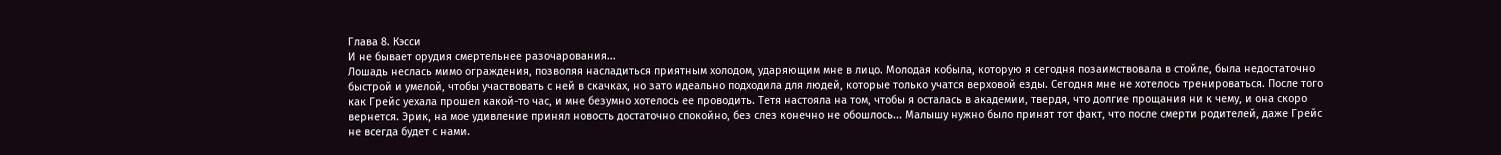Глава 8. Кэсси
И не бывает орудия смертельнее разочарования...
Лошадь неслась мимо ограждения, позволяя насладиться приятным холодом, ударяющим мне в лицо. Молодая кобыла, которую я сегодня позаимствовала в стойле, была недостаточно быстрой и умелой, чтобы участвовать с ней в скачках, но зато идеально подходила для людей, которые только учатся верховой езды. Сегодня мне не хотелось тренироваться. После того как Грейс уехала прошел какой-то час, и мне безумно хотелось ее проводить. Тетя настояла на том, чтобы я осталась в академии, твердя, что долгие прощания ни к чему, и она скоро вернется. Эрик, на мое удивление принял новость достаточно спокойно, без слез конечно не обошлось... Малышу нужно было принят тот факт, что после смерти родителей, даже Грейс не всегда будет с нами.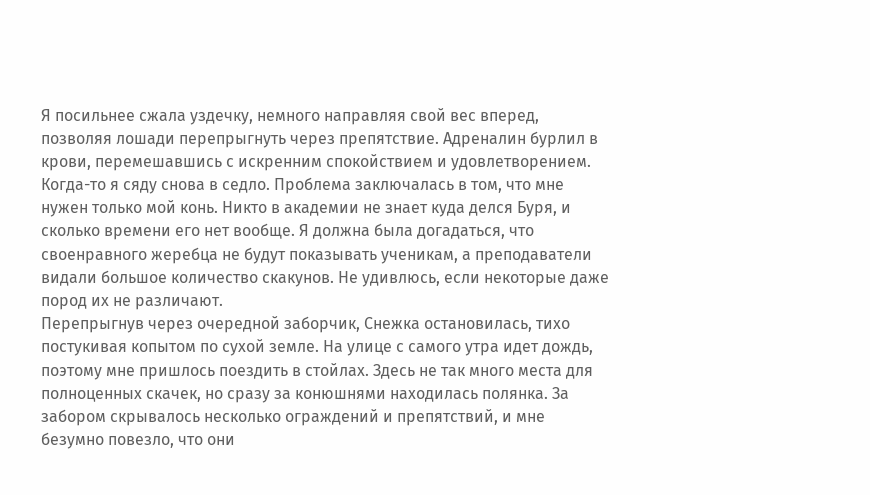Я посильнее сжала уздечку, немного направляя свой вес вперед, позволяя лошади перепрыгнуть через препятствие. Адреналин бурлил в крови, перемешавшись с искренним спокойствием и удовлетворением. Когда-то я сяду снова в седло. Проблема заключалась в том, что мне нужен только мой конь. Никто в академии не знает куда делся Буря, и сколько времени его нет вообще. Я должна была догадаться, что своенравного жеребца не будут показывать ученикам, а преподаватели видали большое количество скакунов. Не удивлюсь, если некоторые даже пород их не различают.
Перепрыгнув через очередной заборчик, Снежка остановилась, тихо постукивая копытом по сухой земле. На улице с самого утра идет дождь, поэтому мне пришлось поездить в стойлах. Здесь не так много места для полноценных скачек, но сразу за конюшнями находилась полянка. За забором скрывалось несколько ограждений и препятствий, и мне безумно повезло, что они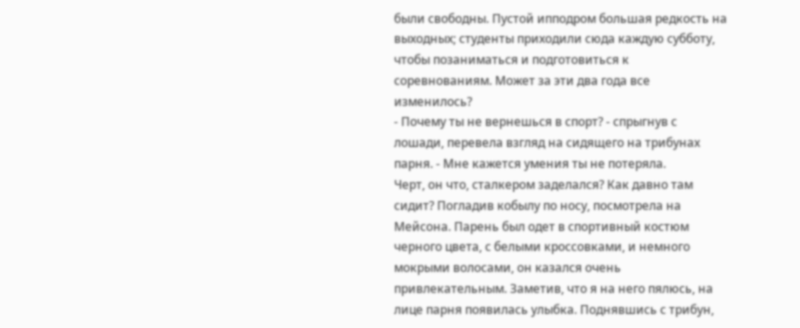были свободны. Пустой ипподром большая редкость на выходных; студенты приходили сюда каждую субботу, чтобы позаниматься и подготовиться к соревнованиям. Может за эти два года все изменилось?
- Почему ты не вернешься в спорт? - спрыгнув с лошади, перевела взгляд на сидящего на трибунах парня. - Мне кажется умения ты не потеряла.
Черт, он что, сталкером заделался? Как давно там сидит? Погладив кобылу по носу, посмотрела на Мейсона. Парень был одет в спортивный костюм черного цвета, с белыми кроссовками, и немного мокрыми волосами, он казался очень привлекательным. Заметив, что я на него пялюсь, на лице парня появилась улыбка. Поднявшись с трибун,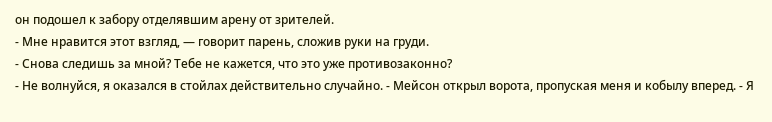он подошел к забору отделявшим арену от зрителей.
- Мне нравится этот взгляд, — говорит парень, сложив руки на груди.
- Снова следишь за мной? Тебе не кажется, что это уже противозаконно?
- Не волнуйся, я оказался в стойлах действительно случайно. - Мейсон открыл ворота, пропуская меня и кобылу вперед. - Я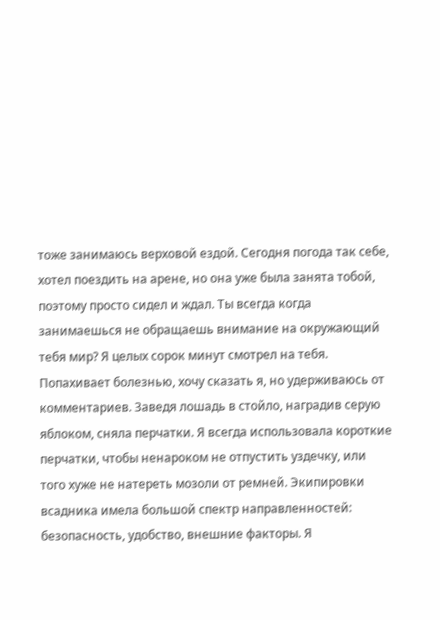тоже занимаюсь верховой ездой. Сегодня погода так себе, хотел поездить на арене, но она уже была занята тобой, поэтому просто сидел и ждал. Ты всегда когда занимаешься не обращаешь внимание на окружающий тебя мир? Я целых сорок минут смотрел на тебя.
Попахивает болезнью, хочу сказать я, но удерживаюсь от комментариев. Заведя лошадь в стойло, наградив серую яблоком, сняла перчатки. Я всегда использовала короткие перчатки, чтобы ненароком не отпустить уздечку, или того хуже не натереть мозоли от ремней. Экипировки всадника имела большой спектр направленностей: безопасность, удобство, внешние факторы. Я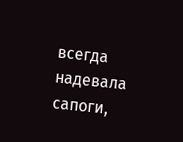всегда надевала сапоги,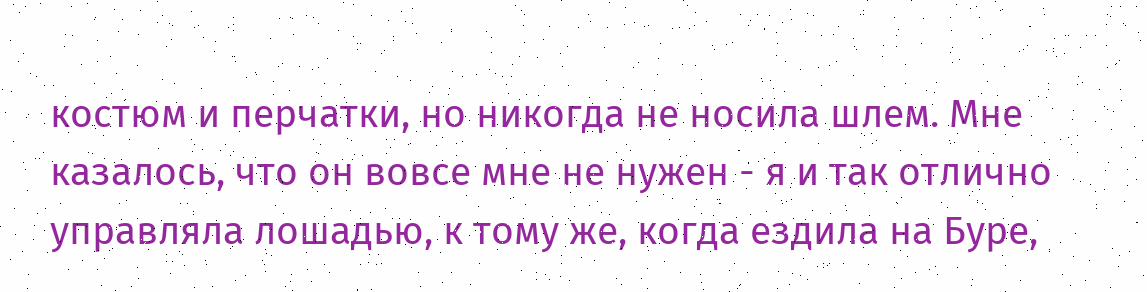костюм и перчатки, но никогда не носила шлем. Мне казалось, что он вовсе мне не нужен - я и так отлично управляла лошадью, к тому же, когда ездила на Буре,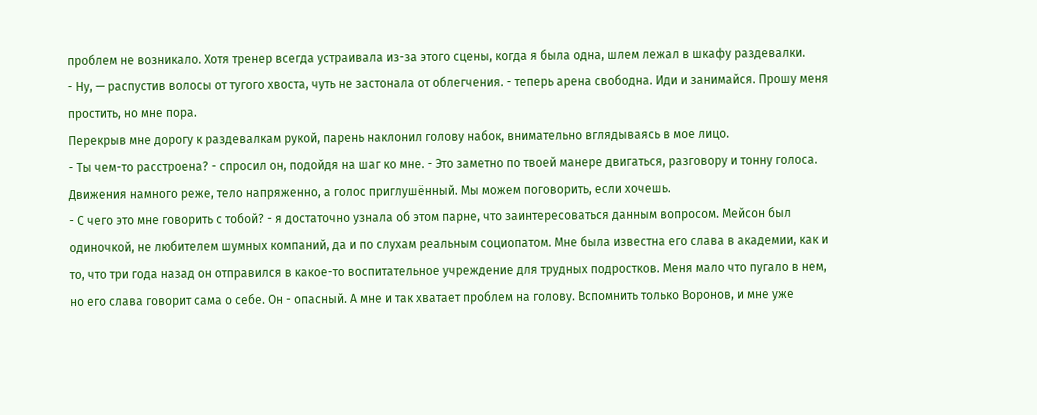проблем не возникало. Хотя тренер всегда устраивала из-за этого сцены, когда я была одна, шлем лежал в шкафу раздевалки.
- Ну, — распустив волосы от тугого хвоста, чуть не застонала от облегчения. - теперь арена свободна. Иди и занимайся. Прошу меня простить, но мне пора.
Перекрыв мне дорогу к раздевалкам рукой, парень наклонил голову набок, внимательно вглядываясь в мое лицо.
- Ты чем-то расстроена? - спросил он, подойдя на шаг ко мне. - Это заметно по твоей манере двигаться, разговору и тонну голоса. Движения намного реже, тело напряженно, а голос приглушённый. Мы можем поговорить, если хочешь.
- С чего это мне говорить с тобой? - я достаточно узнала об этом парне, что заинтересоваться данным вопросом. Мейсон был одиночкой, не любителем шумных компаний, да и по слухам реальным социопатом. Мне была известна его слава в академии, как и то, что три года назад он отправился в какое-то воспитательное учреждение для трудных подростков. Меня мало что пугало в нем, но его слава говорит сама о себе. Он - опасный. А мне и так хватает проблем на голову. Вспомнить только Воронов, и мне уже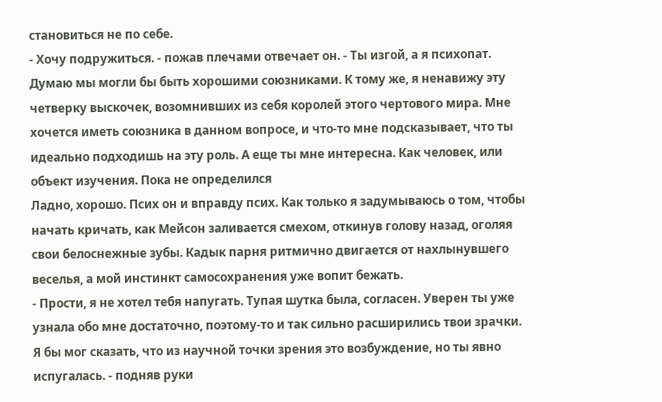становиться не по себе.
- Хочу подружиться. - пожав плечами отвечает он. - Ты изгой, а я психопат. Думаю мы могли бы быть хорошими союзниками. К тому же, я ненавижу эту четверку выскочек, возомнивших из себя королей этого чертового мира. Мне хочется иметь союзника в данном вопросе, и что-то мне подсказывает, что ты идеально подходишь на эту роль. А еще ты мне интересна. Как человек, или объект изучения. Пока не определился
Ладно, хорошо. Псих он и вправду псих. Как только я задумываюсь о том, чтобы начать кричать, как Мейсон заливается смехом, откинув голову назад, оголяя свои белоснежные зубы. Кадык парня ритмично двигается от нахлынувшего веселья, а мой инстинкт самосохранения уже вопит бежать.
- Прости, я не хотел тебя напугать. Тупая шутка была, согласен. Уверен ты уже узнала обо мне достаточно, поэтому-то и так сильно расширились твои зрачки. Я бы мог сказать, что из научной точки зрения это возбуждение, но ты явно испугалась. - подняв руки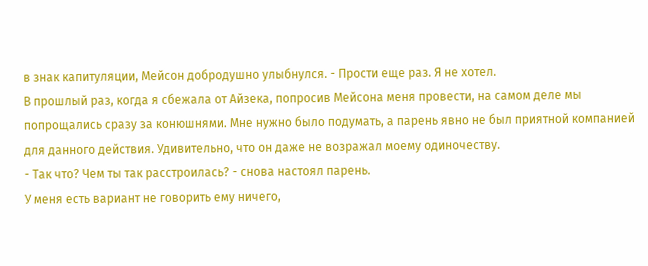в знак капитуляции, Мейсон добродушно улыбнулся. - Прости еще раз. Я не хотел.
В прошлый раз, когда я сбежала от Айзека, попросив Мейсона меня провести, на самом деле мы попрощались сразу за конюшнями. Мне нужно было подумать, а парень явно не был приятной компанией для данного действия. Удивительно, что он даже не возражал моему одиночеству.
- Так что? Чем ты так расстроилась? - снова настоял парень.
У меня есть вариант не говорить ему ничего,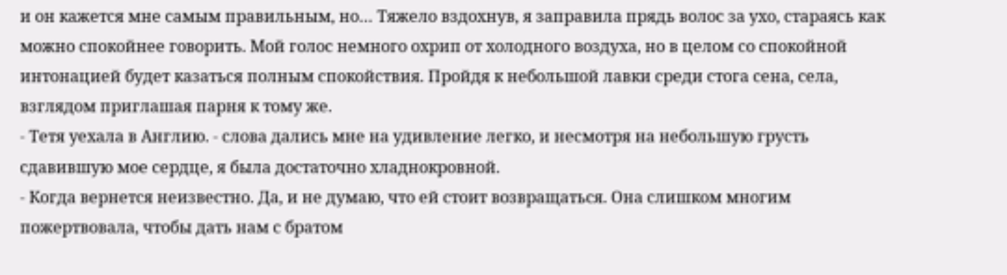и он кажется мне самым правильным, но… Тяжело вздохнув, я заправила прядь волос за ухо, стараясь как можно спокойнее говорить. Мой голос немного охрип от холодного воздуха, но в целом со спокойной интонацией будет казаться полным спокойствия. Пройдя к небольшой лавки среди стога сена, села, взглядом приглашая парня к тому же.
- Тетя уехала в Англию. - слова дались мне на удивление легко, и несмотря на небольшую грусть сдавившую мое сердце, я была достаточно хладнокровной.
- Когда вернется неизвестно. Да, и не думаю, что ей стоит возвращаться. Она слишком многим пожертвовала, чтобы дать нам с братом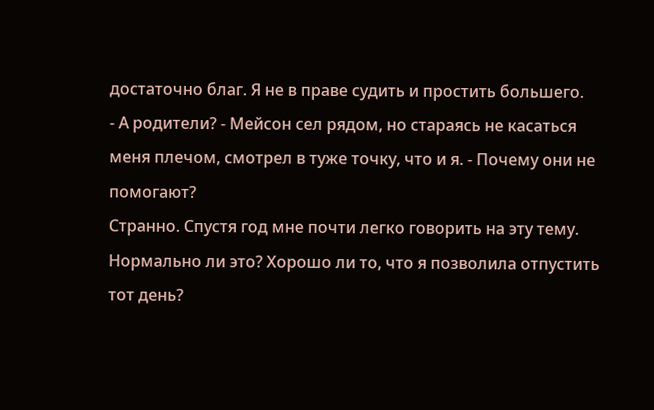достаточно благ. Я не в праве судить и простить большего.
- А родители? - Мейсон сел рядом, но стараясь не касаться меня плечом, смотрел в туже точку, что и я. - Почему они не помогают?
Странно. Спустя год мне почти легко говорить на эту тему. Нормально ли это? Хорошо ли то, что я позволила отпустить тот день?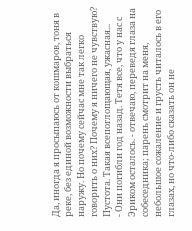Да, иногда я просыпаюсь от кошмаров, тоня в реке, без единой возможности выбраться наружу. Но почему сейчас мне так легко говорить о них? Почему я ничего не чувствую? Пустота. Такая всепоглощающая, ужасная...
- Они погибли год назад. Тетя все, что у нас с Эриком осталось. - отвечаю, переведя глаза на собеседника; парень смотрит на меня, небольшое сожаление и грусть читалось в его глазах, но что-либо сказать он не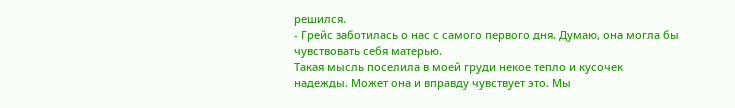решился.
- Грейс заботилась о нас с самого первого дня. Думаю, она могла бы чувствовать себя матерью.
Такая мысль поселила в моей груди некое тепло и кусочек надежды. Может она и вправду чувствует это. Мы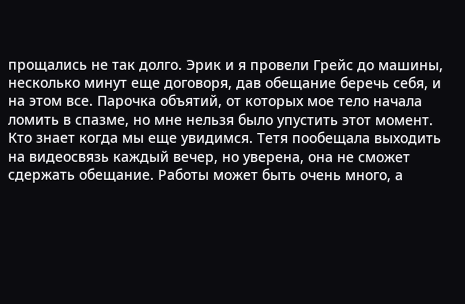прощались не так долго. Эрик и я провели Грейс до машины, несколько минут еще договоря, дав обещание беречь себя, и на этом все. Парочка объятий, от которых мое тело начала ломить в спазме, но мне нельзя было упустить этот момент. Кто знает когда мы еще увидимся. Тетя пообещала выходить на видеосвязь каждый вечер, но уверена, она не сможет сдержать обещание. Работы может быть очень много, а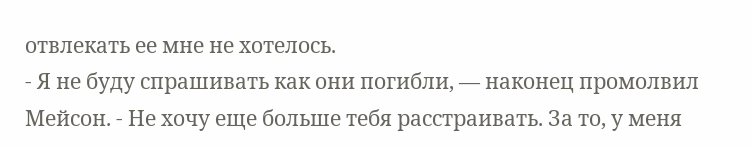отвлекать ее мне не хотелось.
- Я не буду спрашивать как они погибли, — наконец промолвил Мейсон. - Не хочу еще больше тебя расстраивать. За то, у меня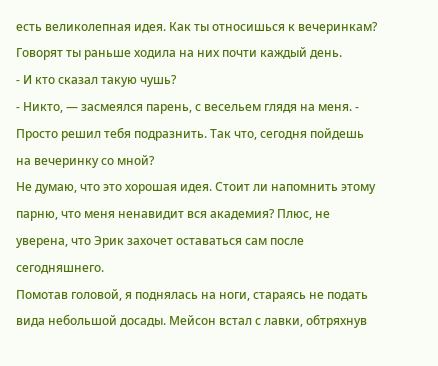есть великолепная идея. Как ты относишься к вечеринкам? Говорят ты раньше ходила на них почти каждый день.
- И кто сказал такую чушь?
- Никто, — засмеялся парень, с весельем глядя на меня. - Просто решил тебя подразнить. Так что, сегодня пойдешь на вечеринку со мной?
Не думаю, что это хорошая идея. Стоит ли напомнить этому парню, что меня ненавидит вся академия? Плюс, не уверена, что Эрик захочет оставаться сам после сегодняшнего.
Помотав головой, я поднялась на ноги, стараясь не подать вида небольшой досады. Мейсон встал с лавки, обтряхнув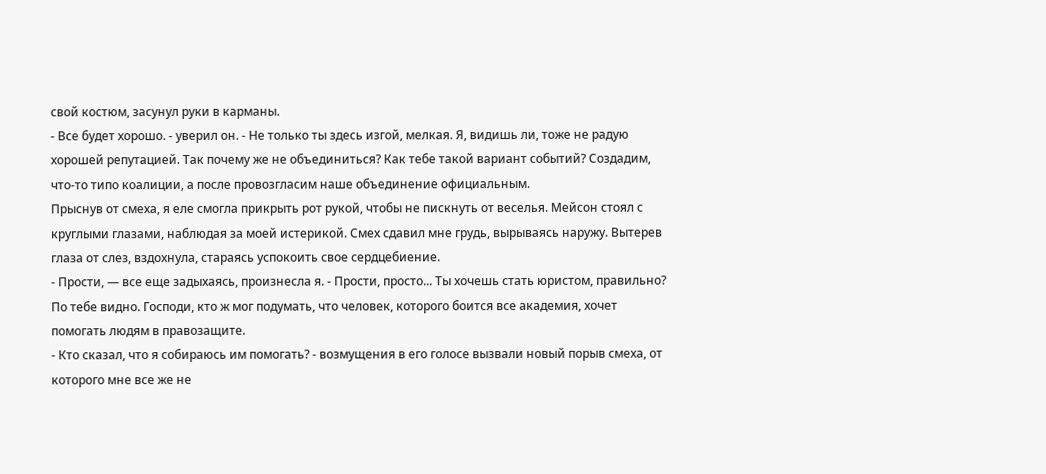свой костюм, засунул руки в карманы.
- Все будет хорошо. - уверил он. - Не только ты здесь изгой, мелкая. Я, видишь ли, тоже не радую хорошей репутацией. Так почему же не объединиться? Как тебе такой вариант событий? Создадим, что-то типо коалиции, а после провозгласим наше объединение официальным.
Прыснув от смеха, я еле смогла прикрыть рот рукой, чтобы не пискнуть от веселья. Мейсон стоял с круглыми глазами, наблюдая за моей истерикой. Смех сдавил мне грудь, вырываясь наружу. Вытерев глаза от слез, вздохнула, стараясь успокоить свое сердцебиение.
- Прости, — все еще задыхаясь, произнесла я. - Прости, просто... Ты хочешь стать юристом, правильно? По тебе видно. Господи, кто ж мог подумать, что человек, которого боится все академия, хочет помогать людям в правозащите.
- Кто сказал, что я собираюсь им помогать? - возмущения в его голосе вызвали новый порыв смеха, от которого мне все же не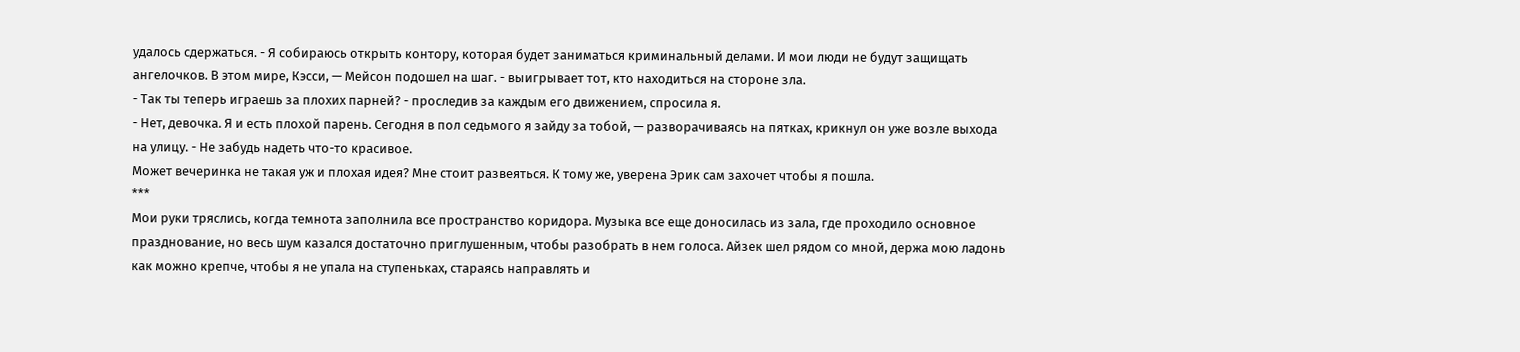удалось сдержаться. - Я собираюсь открыть контору, которая будет заниматься криминальный делами. И мои люди не будут защищать ангелочков. В этом мире, Кэсси, — Мейсон подошел на шаг. - выигрывает тот, кто находиться на стороне зла.
- Так ты теперь играешь за плохих парней? - проследив за каждым его движением, спросила я.
- Нет, девочка. Я и есть плохой парень. Сегодня в пол седьмого я зайду за тобой, — разворачиваясь на пятках, крикнул он уже возле выхода на улицу. - Не забудь надеть что-то красивое.
Может вечеринка не такая уж и плохая идея? Мне стоит развеяться. К тому же, уверена Эрик сам захочет чтобы я пошла.
***
Мои руки тряслись, когда темнота заполнила все пространство коридора. Музыка все еще доносилась из зала, где проходило основное празднование, но весь шум казался достаточно приглушенным, чтобы разобрать в нем голоса. Айзек шел рядом со мной, держа мою ладонь как можно крепче, чтобы я не упала на ступеньках, стараясь направлять и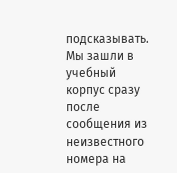подсказывать. Мы зашли в учебный корпус сразу после сообщения из неизвестного номера на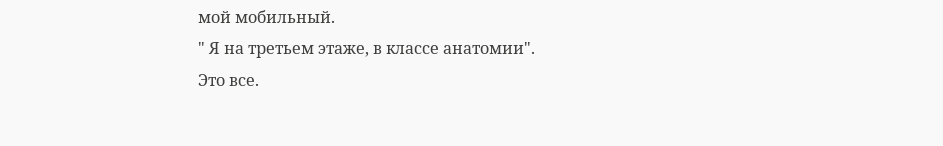мой мобильный.
" Я на третьем этаже, в классе анатомии".
Это все.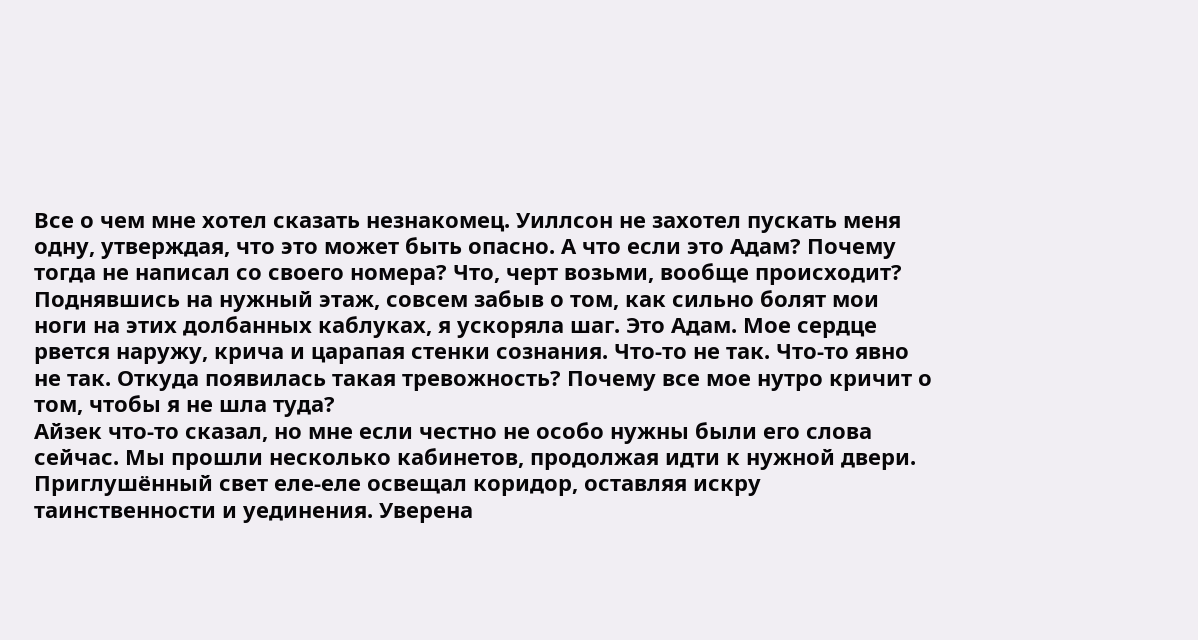Все о чем мне хотел сказать незнакомец. Уиллсон не захотел пускать меня одну, утверждая, что это может быть опасно. А что если это Адам? Почему тогда не написал со своего номера? Что, черт возьми, вообще происходит?
Поднявшись на нужный этаж, совсем забыв о том, как сильно болят мои ноги на этих долбанных каблуках, я ускоряла шаг. Это Адам. Мое сердце рвется наружу, крича и царапая стенки сознания. Что-то не так. Что-то явно не так. Откуда появилась такая тревожность? Почему все мое нутро кричит о том, чтобы я не шла туда?
Айзек что-то сказал, но мне если честно не особо нужны были его слова сейчас. Мы прошли несколько кабинетов, продолжая идти к нужной двери. Приглушённый свет еле-еле освещал коридор, оставляя искру таинственности и уединения. Уверена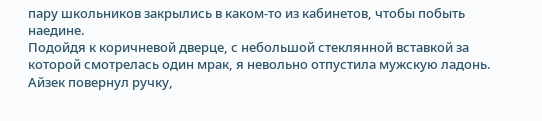пару школьников закрылись в каком-то из кабинетов, чтобы побыть наедине.
Подойдя к коричневой дверце, с небольшой стеклянной вставкой за которой смотрелась один мрак, я невольно отпустила мужскую ладонь. Айзек повернул ручку,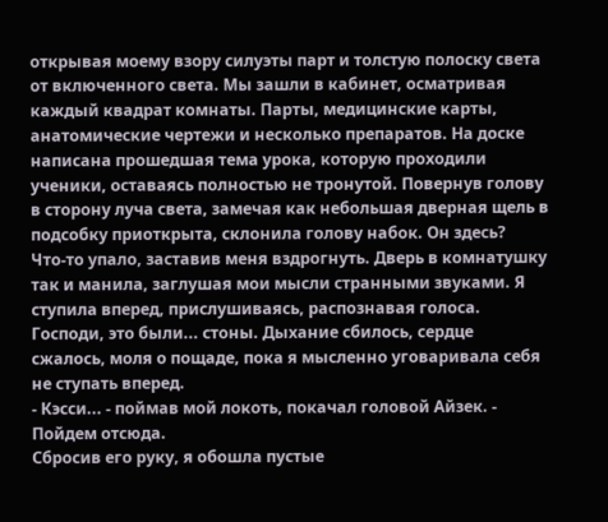открывая моему взору силуэты парт и толстую полоску света от включенного света. Мы зашли в кабинет, осматривая каждый квадрат комнаты. Парты, медицинские карты, анатомические чертежи и несколько препаратов. На доске написана прошедшая тема урока, которую проходили ученики, оставаясь полностью не тронутой. Повернув голову в сторону луча света, замечая как небольшая дверная щель в подсобку приоткрыта, склонила голову набок. Он здесь?
Что-то упало, заставив меня вздрогнуть. Дверь в комнатушку так и манила, заглушая мои мысли странными звуками. Я ступила вперед, прислушиваясь, распознавая голоса. Господи, это были... стоны. Дыхание сбилось, сердце сжалось, моля о пощаде, пока я мысленно уговаривала себя не ступать вперед.
- Кэсси... - поймав мой локоть, покачал головой Айзек. - Пойдем отсюда.
Сбросив его руку, я обошла пустые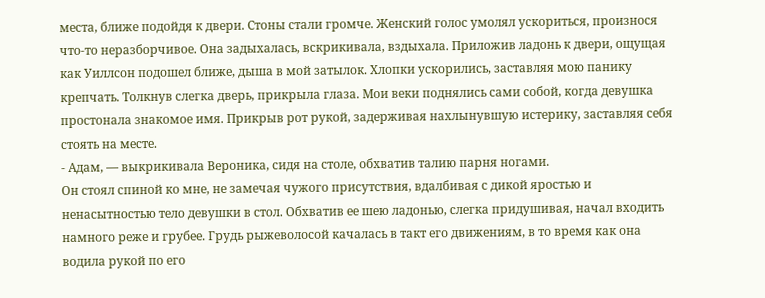места, ближе подойдя к двери. Стоны стали громче. Женский голос умолял ускориться, произнося что-то неразборчивое. Она задыхалась, вскрикивала, вздыхала. Приложив ладонь к двери, ощущая как Уиллсон подошел ближе, дыша в мой затылок. Хлопки ускорились, заставляя мою панику крепчать. Толкнув слегка дверь, прикрыла глаза. Мои веки поднялись сами собой, когда девушка простонала знакомое имя. Прикрыв рот рукой, задерживая нахлынувшую истерику, заставляя себя стоять на месте.
- Адам, — выкрикивала Вероника, сидя на столе, обхватив талию парня ногами.
Он стоял спиной ко мне, не замечая чужого присутствия, вдалбивая с дикой яростью и ненасытностью тело девушки в стол. Обхватив ее шею ладонью, слегка придушивая, начал входить намного реже и грубее. Грудь рыжеволосой качалась в такт его движениям, в то время как она водила рукой по его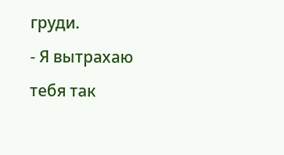груди.
- Я вытрахаю тебя так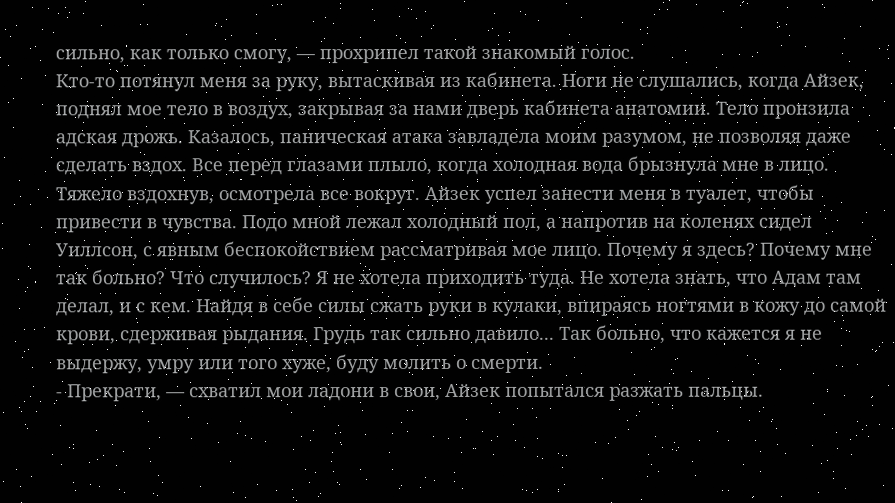сильно, как только смогу, — прохрипел такой знакомый голос.
Кто-то потянул меня за руку, вытаскивая из кабинета. Ноги не слушались, когда Айзек, поднял мое тело в воздух, закрывая за нами дверь кабинета анатомии. Тело пронзила адская дрожь. Казалось, паническая атака завладела моим разумом, не позволяя даже сделать вздох. Все перед глазами плыло, когда холодная вода брызнула мне в лицо. Тяжело вздохнув, осмотрела все вокруг. Айзек успел занести меня в туалет, чтобы привести в чувства. Подо мной лежал холодный пол, а напротив на коленях сидел Уиллсон, с явным беспокойствием рассматривая мое лицо. Почему я здесь? Почему мне так больно? Что случилось? Я не хотела приходить туда. Не хотела знать, что Адам там делал, и с кем. Найдя в себе силы сжать руки в кулаки, впираясь ногтями в кожу до самой крови, сдерживая рыдания. Грудь так сильно давило... Так больно, что кажется я не выдержу, умру или того хуже, буду молить о смерти.
- Прекрати, — схватил мои ладони в свои, Айзек попытался разжать пальцы.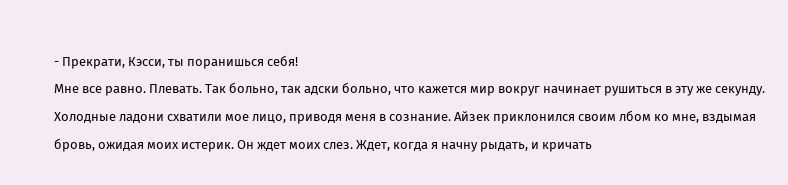- Прекрати, Кэсси, ты поранишься себя!
Мне все равно. Плевать. Так больно, так адски больно, что кажется мир вокруг начинает рушиться в эту же секунду. Холодные ладони схватили мое лицо, приводя меня в сознание. Айзек приклонился своим лбом ко мне, вздымая бровь, ожидая моих истерик. Он ждет моих слез. Ждет, когда я начну рыдать, и кричать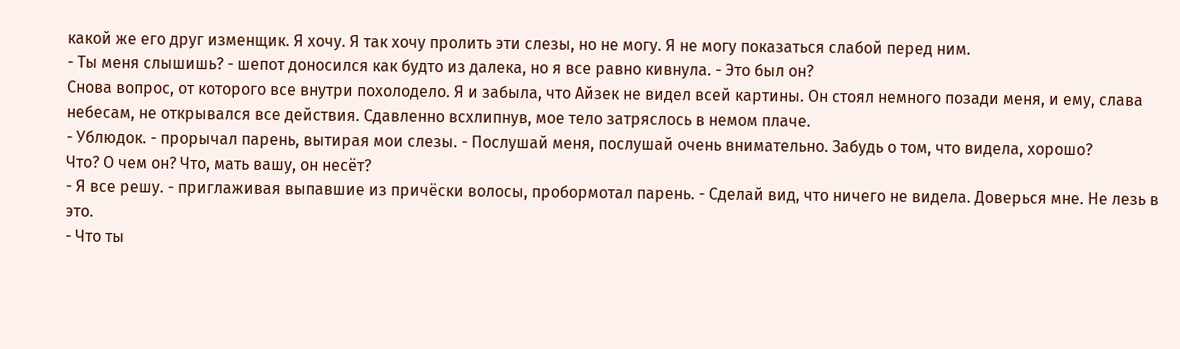какой же его друг изменщик. Я хочу. Я так хочу пролить эти слезы, но не могу. Я не могу показаться слабой перед ним.
- Ты меня слышишь? - шепот доносился как будто из далека, но я все равно кивнула. - Это был он?
Снова вопрос, от которого все внутри похолодело. Я и забыла, что Айзек не видел всей картины. Он стоял немного позади меня, и ему, слава небесам, не открывался все действия. Сдавленно всхлипнув, мое тело затряслось в немом плаче.
- Ублюдок. - прорычал парень, вытирая мои слезы. - Послушай меня, послушай очень внимательно. Забудь о том, что видела, хорошо?
Что? О чем он? Что, мать вашу, он несёт?
- Я все решу. - приглаживая выпавшие из причёски волосы, пробормотал парень. - Сделай вид, что ничего не видела. Доверься мне. Не лезь в это.
- Что ты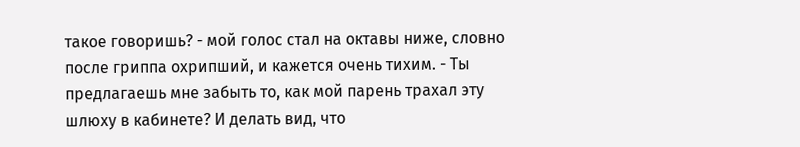такое говоришь? - мой голос стал на октавы ниже, словно после гриппа охрипший, и кажется очень тихим. - Ты предлагаешь мне забыть то, как мой парень трахал эту шлюху в кабинете? И делать вид, что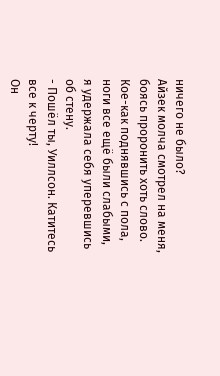ничего не было?
Айзек молча смотрел на меня, боясь проронить хоть слово. Кое-как поднявшись с пола, ноги все ещё были слабыми, я удержала себя уперевшись об стену.
- Пошёл ты, Уиллсон. Катитесь все к черту!
Он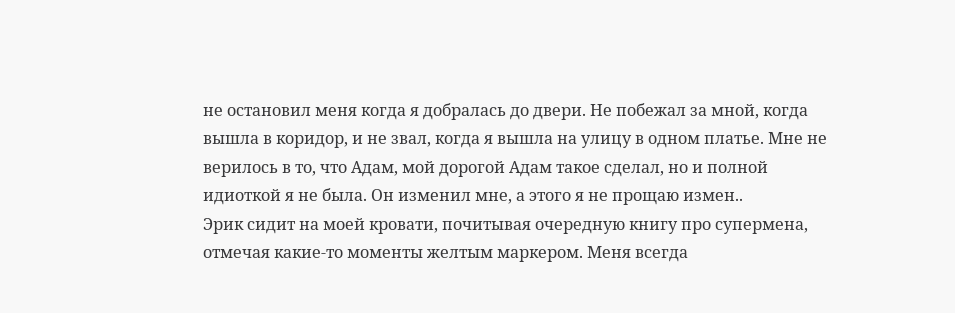не остановил меня когда я добралась до двери. Не побежал за мной, когда вышла в коридор, и не звал, когда я вышла на улицу в одном платье. Мне не верилось в то, что Адам, мой дорогой Адам такое сделал, но и полной идиоткой я не была. Он изменил мне, а этого я не прощаю измен..
Эрик сидит на моей кровати, почитывая очередную книгу про супермена, отмечая какие-то моменты желтым маркером. Меня всегда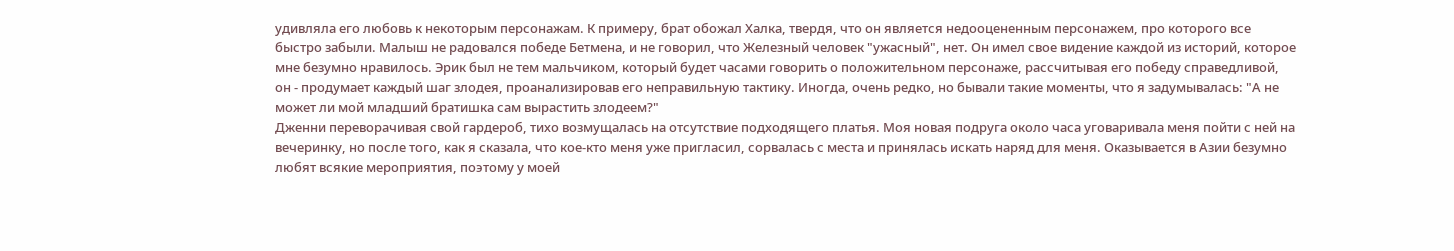удивляла его любовь к некоторым персонажам. К примеру, брат обожал Халка, твердя, что он является недооцененным персонажем, про которого все быстро забыли. Малыш не радовался победе Бетмена, и не говорил, что Железный человек "ужасный", нет. Он имел свое видение каждой из историй, которое мне безумно нравилось. Эрик был не тем мальчиком, который будет часами говорить о положительном персонаже, рассчитывая его победу справедливой, он - продумает каждый шаг злодея, проанализировав его неправильную тактику. Иногда, очень редко, но бывали такие моменты, что я задумывалась: "А не может ли мой младший братишка сам вырастить злодеем?"
Дженни переворачивая свой гардероб, тихо возмущалась на отсутствие подходящего платья. Моя новая подруга около часа уговаривала меня пойти с ней на вечеринку, но после того, как я сказала, что кое-кто меня уже пригласил, сорвалась с места и принялась искать наряд для меня. Оказывается в Азии безумно любят всякие мероприятия, поэтому у моей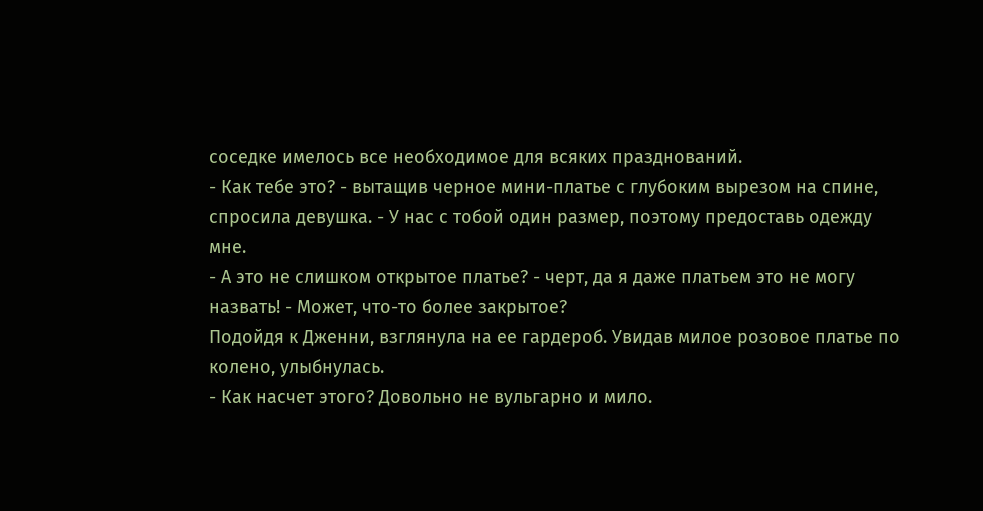соседке имелось все необходимое для всяких празднований.
- Как тебе это? - вытащив черное мини-платье с глубоким вырезом на спине, спросила девушка. - У нас с тобой один размер, поэтому предоставь одежду мне.
- А это не слишком открытое платье? - черт, да я даже платьем это не могу назвать! - Может, что-то более закрытое?
Подойдя к Дженни, взглянула на ее гардероб. Увидав милое розовое платье по колено, улыбнулась.
- Как насчет этого? Довольно не вульгарно и мило.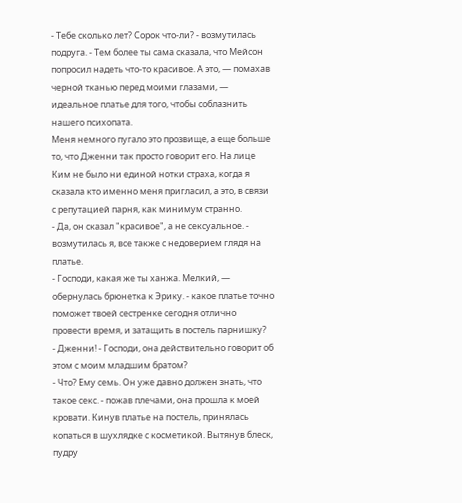- Тебе сколько лет? Сорок что-ли? - возмутилась подруга. - Тем более ты сама сказала, что Мейсон попросил надеть что-то красивое. А это, — помахав черной тканью перед моими глазами, — идеальное платье для того, чтобы соблазнить нашего психопата.
Меня немного пугало это прозвище, а еще больше то, что Дженни так просто говорит его. На лице Ким не было ни единой нотки страха, когда я сказала кто именно меня пригласил, а это, в связи с репутацией парня, как минимум странно.
- Да, он сказал "красивое", а не сексуальное. - возмутилась я, все также с недоверием глядя на платье.
- Господи, какая же ты ханжа. Мелкий, — обернулась брюнетка к Эрику. - какое платье точно поможет твоей сестренке сегодня отлично провести время, и затащить в постель парнишку?
- Дженни! - Господи, она действительно говорит об этом с моим младшим братом?
- Что? Ему семь. Он уже давно должен знать, что такое секс. - пожав плечами, она прошла к моей кровати. Кинув платье на постель, принялась копаться в шухлядке с косметикой. Вытянув блеск, пудру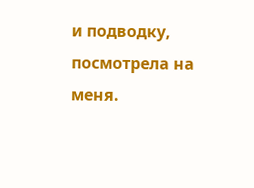и подводку, посмотрела на меня.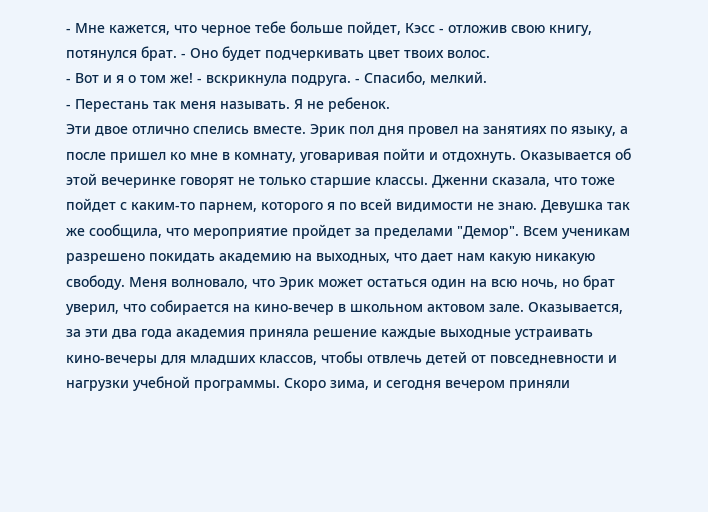- Мне кажется, что черное тебе больше пойдет, Кэсс - отложив свою книгу, потянулся брат. - Оно будет подчеркивать цвет твоих волос.
- Вот и я о том же! - вскрикнула подруга. - Спасибо, мелкий.
- Перестань так меня называть. Я не ребенок.
Эти двое отлично спелись вместе. Эрик пол дня провел на занятиях по языку, а после пришел ко мне в комнату, уговаривая пойти и отдохнуть. Оказывается об этой вечеринке говорят не только старшие классы. Дженни сказала, что тоже пойдет с каким-то парнем, которого я по всей видимости не знаю. Девушка так же сообщила, что мероприятие пройдет за пределами "Демор". Всем ученикам разрешено покидать академию на выходных, что дает нам какую никакую свободу. Меня волновало, что Эрик может остаться один на всю ночь, но брат уверил, что собирается на кино-вечер в школьном актовом зале. Оказывается, за эти два года академия приняла решение каждые выходные устраивать кино-вечеры для младших классов, чтобы отвлечь детей от повседневности и нагрузки учебной программы. Скоро зима, и сегодня вечером приняли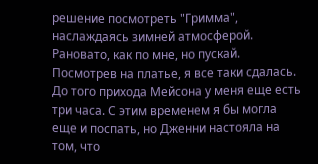решение посмотреть "Гримма", наслаждаясь зимней атмосферой. Рановато, как по мне, но пускай.
Посмотрев на платье, я все таки сдалась. До того прихода Мейсона у меня еще есть три часа. С этим временем я бы могла еще и поспать, но Дженни настояла на том, что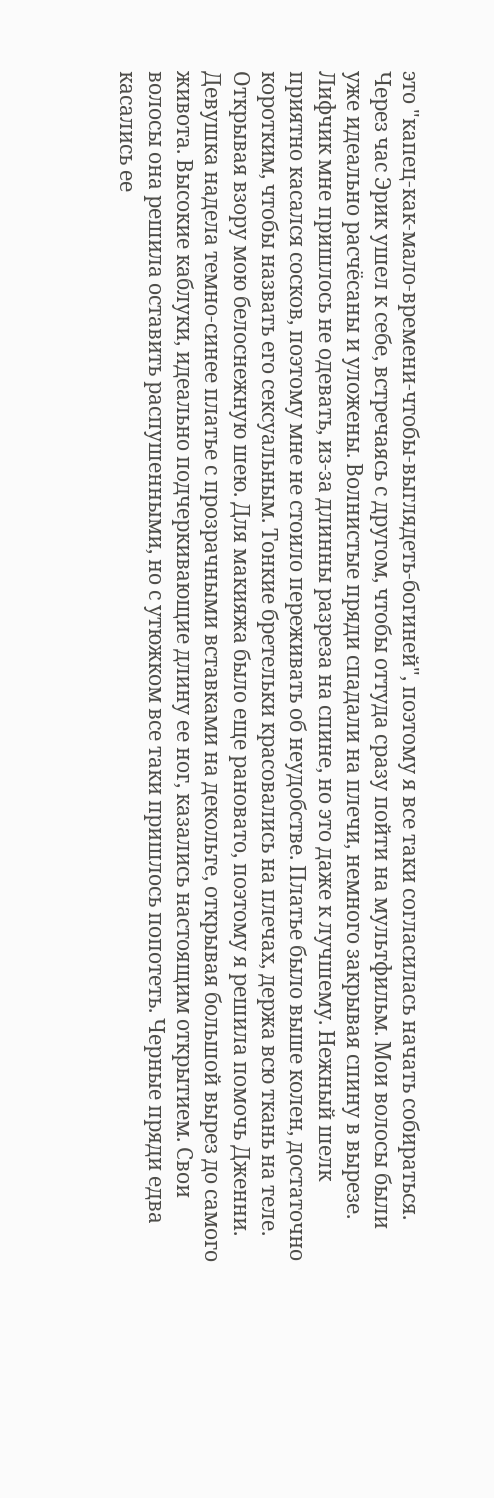это "капец-как-мало-времени-чтобы-выглядеть-богиней", поэтому я все таки согласилась начать собираться. Через час Эрик ушел к себе, встречаясь с другом, чтобы оттуда сразу пойти на мультфильм. Мои волосы были уже идеально расчёсаны и уложены. Волнистые пряди спадали на плечи, немного закрывая спину в вырезе. Лифчик мне пришлось не одевать, из-за длинны разреза на спине, но это даже к лучшему. Нежный шелк приятно касался сосков, поэтому мне не стоило переживать об неудобстве. Платье было выше колен, достаточно коротким, чтобы назвать его сексуальным. Тонкие бретельки красовались на плечах, держа всю ткань на теле. Открывая взору мою белоснежную шею. Для макияжа было еще рановато, поэтому я решила помочь Дженни.
Девушка надела темно-синее платье с прозрачными вставками на декольте, открывая большой вырез до самого живота. Высокие каблуки, идеально подчеркивающие длину ее ног, казались настоящим открытием. Свои волосы она решила оставить распушенными, но с утюжком все таки пришлось попотеть. Черные пряди едва касались ее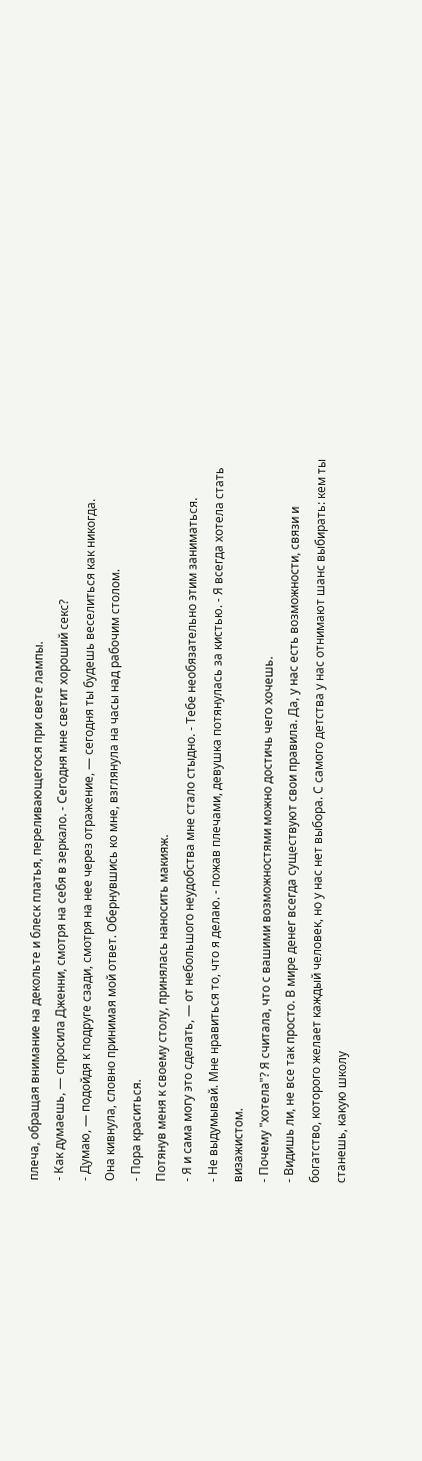плеча, обращая внимание на декольте и блеск платья, переливающегося при свете лампы.
- Как думаешь, — спросила Дженни, смотря на себя в зеркало. - Сегодня мне светит хороший секс?
- Думаю, — подойдя к подруге сзади, смотря на нее через отражение, — сегодня ты будешь веселиться как никогда.
Она кивнула, словно принимая мой ответ. Обернувшись ко мне, взглянула на часы над рабочим столом.
- Пора краситься.
Потянув меня к своему столу, принялась наносить макияж.
- Я и сама могу это сделать, — от небольшого неудобства мне стало стыдно. - Тебе необязательно этим заниматься.
- Не выдумывай. Мне нравиться то, что я делаю. - пожав плечами, девушка потянулась за кистью. - Я всегда хотела стать визажистом.
- Почему "хотела"? Я считала, что с вашими возможностями можно достичь чего хочешь.
- Видишь ли, не все так просто. В мире денег всегда существуют свои правила. Да, у нас есть возможности, связи и богатство, которого желает каждый человек, но у нас нет выбора. С самого детства у нас отнимают шанс выбирать: кем ты станешь, какую школу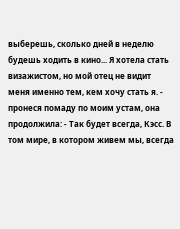выберешь, сколько дней в неделю будешь ходить в кино... Я хотела стать визажистом, но мой отец не видит меня именно тем, кем хочу стать я. - пронеся помаду по моим устам, она продолжила: - Так будет всегда, Кэсс. В том мире, в котором живем мы, всегда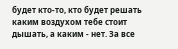будет кто-то, кто будет решать каким воздухом тебе стоит дышать, а каким - нет. За все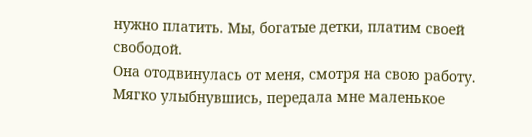нужно платить. Мы, богатые детки, платим своей свободой.
Она отодвинулась от меня, смотря на свою работу. Мягко улыбнувшись, передала мне маленькое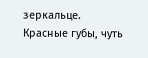зеркальце.
Красные губы, чуть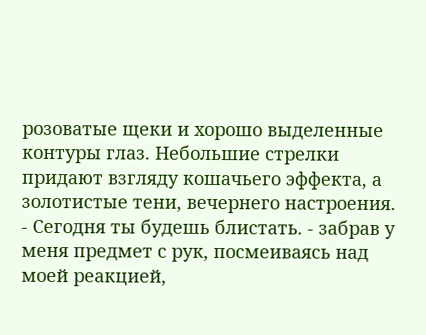розоватые щеки и хорошо выделенные контуры глаз. Небольшие стрелки придают взгляду кошачьего эффекта, а золотистые тени, вечернего настроения.
- Сегодня ты будешь блистать. - забрав у меня предмет с рук, посмеиваясь над моей реакцией,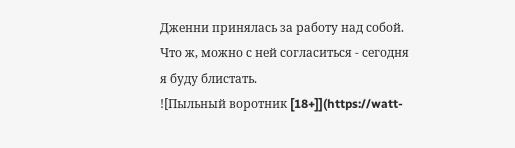Дженни принялась за работу над собой.
Что ж, можно с ней согласиться - сегодня я буду блистать.
![Пыльный воротник [18+]](https://watt-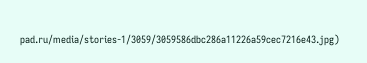pad.ru/media/stories-1/3059/3059586dbc286a11226a59cec7216e43.jpg)